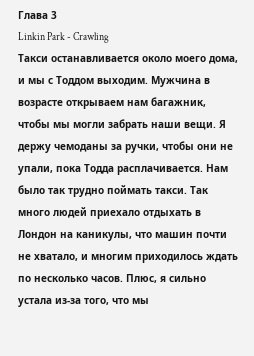Глава 3
Linkin Park - Crawling
Такси останавливается около моего дома, и мы с Тоддом выходим. Мужчина в возрасте открываем нам багажник, чтобы мы могли забрать наши вещи. Я держу чемоданы за ручки, чтобы они не упали, пока Тодда расплачивается. Нам было так трудно поймать такси. Так много людей приехало отдыхать в Лондон на каникулы, что машин почти не хватало, и многим приходилось ждать по несколько часов. Плюс, я сильно устала из-за того, что мы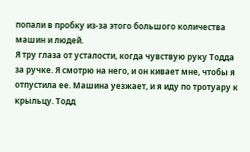попали в пробку из-за этого большого количества машин и людей.
Я тру глаза от усталости, когда чувствую руку Тодда за ручке. Я смотрю на него, и он кивает мне, чтобы я отпустила ее. Машина уезжает, и я иду по тротуару к крыльцу. Тодд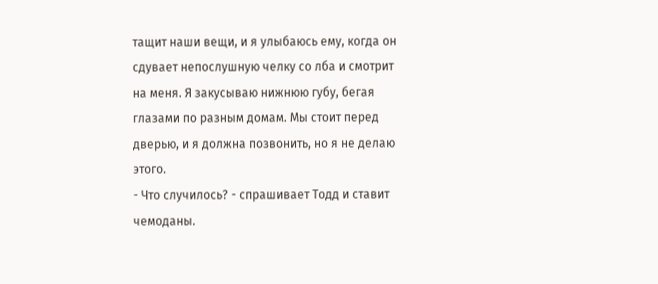тащит наши вещи, и я улыбаюсь ему, когда он сдувает непослушную челку со лба и смотрит на меня. Я закусываю нижнюю губу, бегая глазами по разным домам. Мы стоит перед дверью, и я должна позвонить, но я не делаю этого.
- Что случилось? - спрашивает Тодд и ставит чемоданы.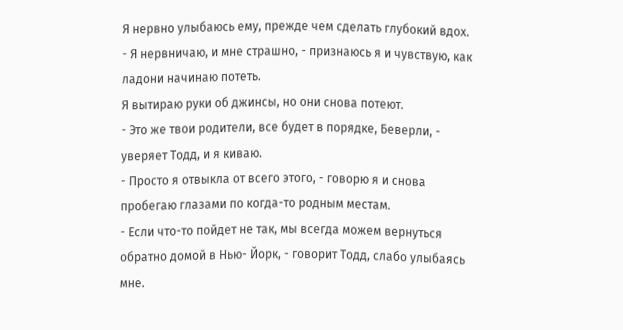Я нервно улыбаюсь ему, прежде чем сделать глубокий вдох.
- Я нервничаю, и мне страшно, - признаюсь я и чувствую, как ладони начинаю потеть.
Я вытираю руки об джинсы, но они снова потеют.
- Это же твои родители, все будет в порядке, Беверли, - уверяет Тодд, и я киваю.
- Просто я отвыкла от всего этого, - говорю я и снова пробегаю глазами по когда-то родным местам.
- Если что-то пойдет не так, мы всегда можем вернуться обратно домой в Нью- Йорк, - говорит Тодд, слабо улыбаясь мне.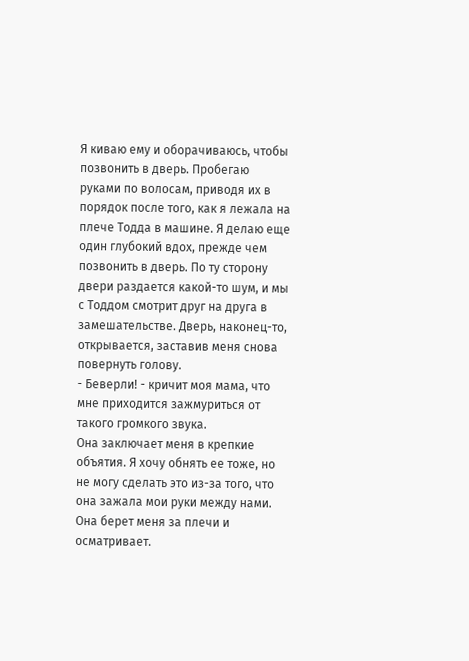Я киваю ему и оборачиваюсь, чтобы позвонить в дверь. Пробегаю руками по волосам, приводя их в порядок после того, как я лежала на плече Тодда в машине. Я делаю еще один глубокий вдох, прежде чем позвонить в дверь. По ту сторону двери раздается какой-то шум, и мы с Тоддом смотрит друг на друга в замешательстве. Дверь, наконец-то, открывается, заставив меня снова повернуть голову.
- Беверли! - кричит моя мама, что мне приходится зажмуриться от такого громкого звука.
Она заключает меня в крепкие объятия. Я хочу обнять ее тоже, но не могу сделать это из-за того, что она зажала мои руки между нами. Она берет меня за плечи и осматривает.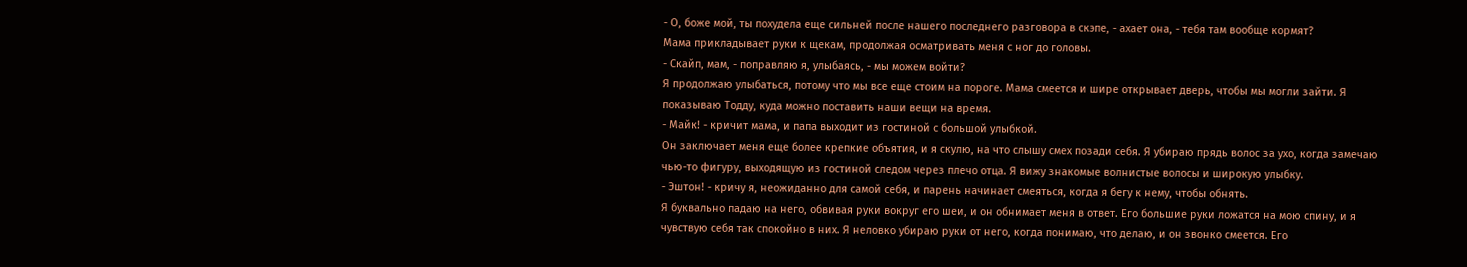- О, боже мой, ты похудела еще сильней после нашего последнего разговора в скэпе, - ахает она, - тебя там вообще кормят?
Мама прикладывает руки к щекам, продолжая осматривать меня с ног до головы.
- Скайп, мам, - поправляю я, улыбаясь, - мы можем войти?
Я продолжаю улыбаться, потому что мы все еще стоим на пороге. Мама смеется и шире открывает дверь, чтобы мы могли зайти. Я показываю Тодду, куда можно поставить наши вещи на время.
- Майк! - кричит мама, и папа выходит из гостиной с большой улыбкой.
Он заключает меня еще более крепкие объятия, и я скулю, на что слышу смех позади себя. Я убираю прядь волос за ухо, когда замечаю чью-то фигуру, выходящую из гостиной следом через плечо отца. Я вижу знакомые волнистые волосы и широкую улыбку.
- Эштон! - кричу я, неожиданно для самой себя, и парень начинает смеяться, когда я бегу к нему, чтобы обнять.
Я буквально падаю на него, обвивая руки вокруг его шеи, и он обнимает меня в ответ. Его большие руки ложатся на мою спину, и я чувствую себя так спокойно в них. Я неловко убираю руки от него, когда понимаю, что делаю, и он звонко смеется. Его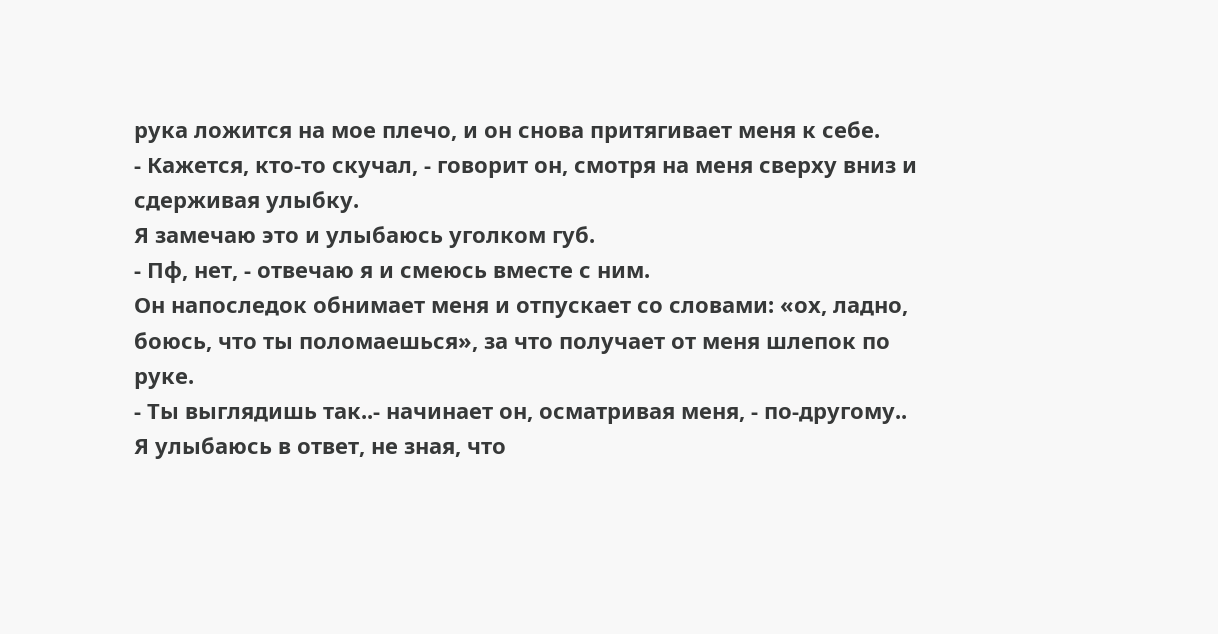рука ложится на мое плечо, и он снова притягивает меня к себе.
- Кажется, кто-то скучал, - говорит он, смотря на меня сверху вниз и сдерживая улыбку.
Я замечаю это и улыбаюсь уголком губ.
- Пф, нет, - отвечаю я и смеюсь вместе с ним.
Он напоследок обнимает меня и отпускает со словами: «ох, ладно, боюсь, что ты поломаешься», за что получает от меня шлепок по руке.
- Ты выглядишь так..- начинает он, осматривая меня, - по-другому..
Я улыбаюсь в ответ, не зная, что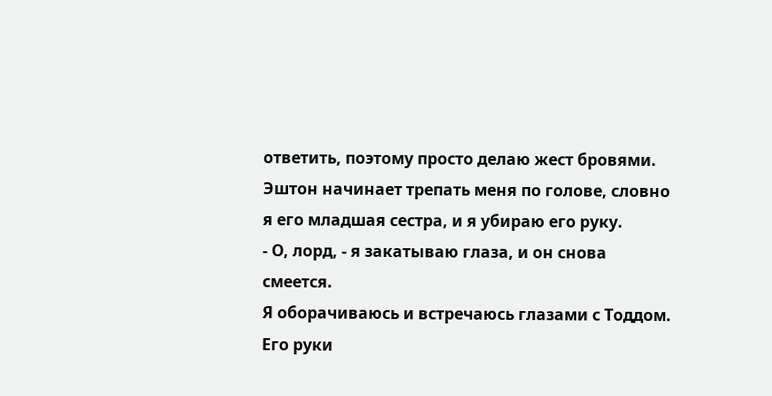ответить, поэтому просто делаю жест бровями. Эштон начинает трепать меня по голове, словно я его младшая сестра, и я убираю его руку.
- О, лорд, - я закатываю глаза, и он снова смеется.
Я оборачиваюсь и встречаюсь глазами с Тоддом. Его руки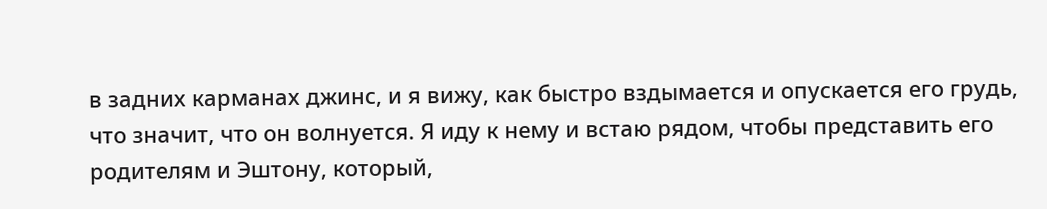в задних карманах джинс, и я вижу, как быстро вздымается и опускается его грудь, что значит, что он волнуется. Я иду к нему и встаю рядом, чтобы представить его родителям и Эштону, который,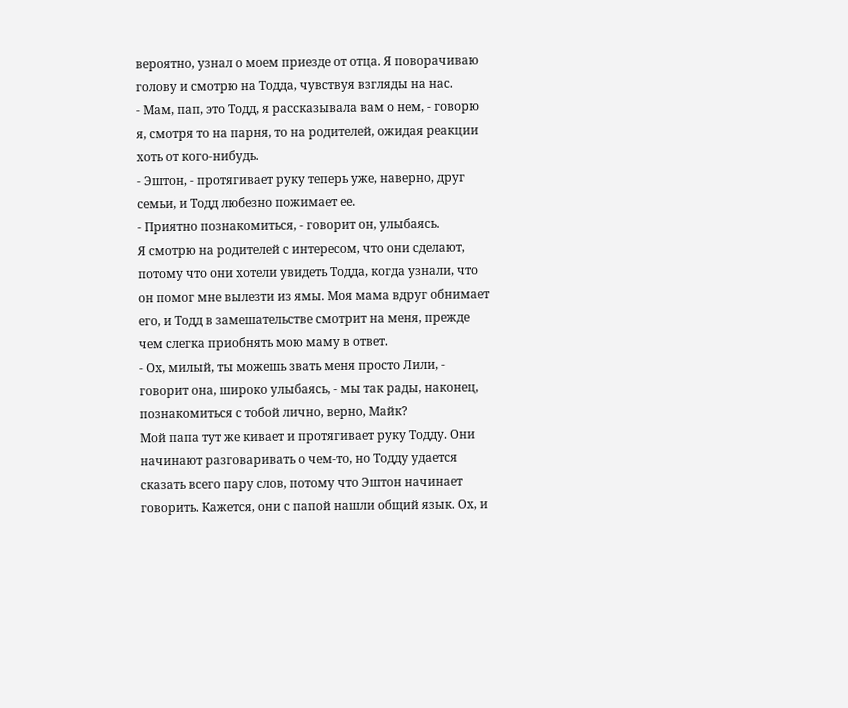вероятно, узнал о моем приезде от отца. Я поворачиваю голову и смотрю на Тодда, чувствуя взгляды на нас.
- Мам, пап, это Тодд, я рассказывала вам о нем, - говорю я, смотря то на парня, то на родителей, ожидая реакции хоть от кого-нибудь.
- Эштон, - протягивает руку теперь уже, наверно, друг семьи, и Тодд любезно пожимает ее.
- Приятно познакомиться, - говорит он, улыбаясь.
Я смотрю на родителей с интересом, что они сделают, потому что они хотели увидеть Тодда, когда узнали, что он помог мне вылезти из ямы. Моя мама вдруг обнимает его, и Тодд в замешательстве смотрит на меня, прежде чем слегка приобнять мою маму в ответ.
- Ох, милый, ты можешь звать меня просто Лили, - говорит она, широко улыбаясь, - мы так рады, наконец, познакомиться с тобой лично, верно, Майк?
Мой папа тут же кивает и протягивает руку Тодду. Они начинают разговаривать о чем-то, но Тодду удается сказать всего пару слов, потому что Эштон начинает говорить. Кажется, они с папой нашли общий язык. Ох, и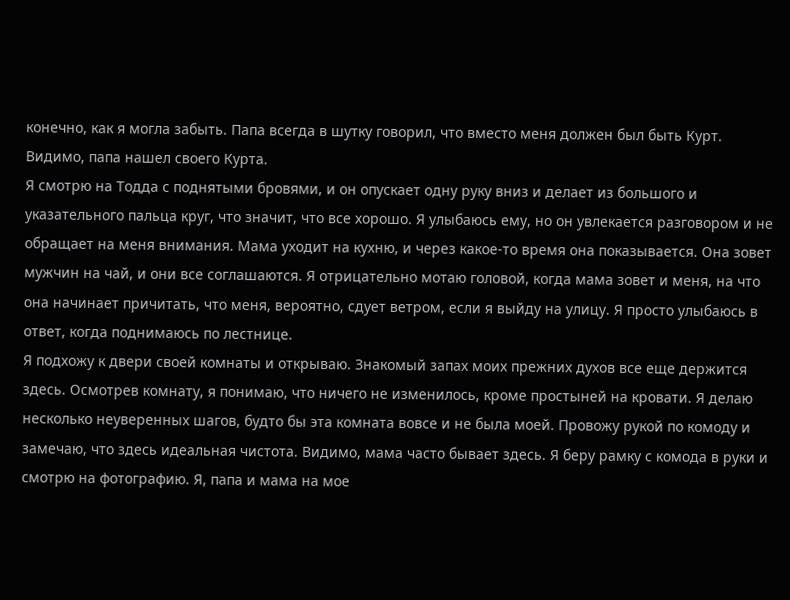конечно, как я могла забыть. Папа всегда в шутку говорил, что вместо меня должен был быть Курт. Видимо, папа нашел своего Курта.
Я смотрю на Тодда с поднятыми бровями, и он опускает одну руку вниз и делает из большого и указательного пальца круг, что значит, что все хорошо. Я улыбаюсь ему, но он увлекается разговором и не обращает на меня внимания. Мама уходит на кухню, и через какое-то время она показывается. Она зовет мужчин на чай, и они все соглашаются. Я отрицательно мотаю головой, когда мама зовет и меня, на что она начинает причитать, что меня, вероятно, сдует ветром, если я выйду на улицу. Я просто улыбаюсь в ответ, когда поднимаюсь по лестнице.
Я подхожу к двери своей комнаты и открываю. Знакомый запах моих прежних духов все еще держится здесь. Осмотрев комнату, я понимаю, что ничего не изменилось, кроме простыней на кровати. Я делаю несколько неуверенных шагов, будто бы эта комната вовсе и не была моей. Провожу рукой по комоду и замечаю, что здесь идеальная чистота. Видимо, мама часто бывает здесь. Я беру рамку с комода в руки и смотрю на фотографию. Я, папа и мама на мое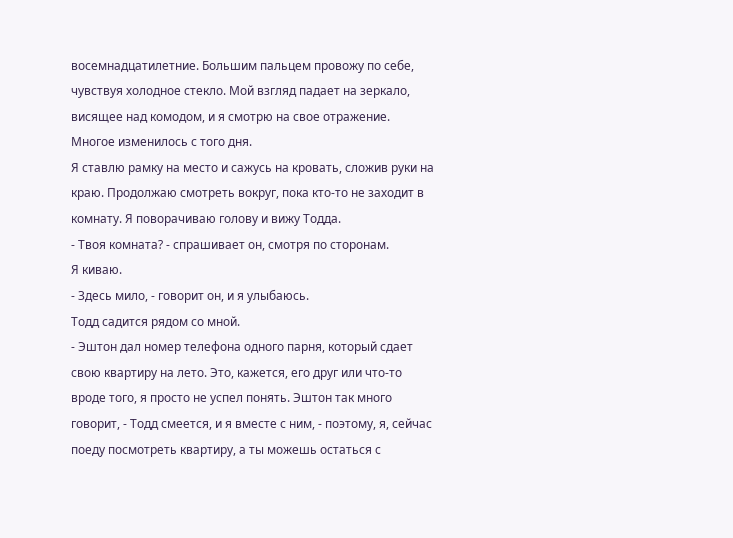восемнадцатилетние. Большим пальцем провожу по себе, чувствуя холодное стекло. Мой взгляд падает на зеркало, висящее над комодом, и я смотрю на свое отражение. Многое изменилось с того дня.
Я ставлю рамку на место и сажусь на кровать, сложив руки на краю. Продолжаю смотреть вокруг, пока кто-то не заходит в комнату. Я поворачиваю голову и вижу Тодда.
- Твоя комната? - спрашивает он, смотря по сторонам.
Я киваю.
- Здесь мило, - говорит он, и я улыбаюсь.
Тодд садится рядом со мной.
- Эштон дал номер телефона одного парня, который сдает свою квартиру на лето. Это, кажется, его друг или что-то вроде того, я просто не успел понять. Эштон так много говорит, - Тодд смеется, и я вместе с ним, - поэтому, я, сейчас поеду посмотреть квартиру, а ты можешь остаться с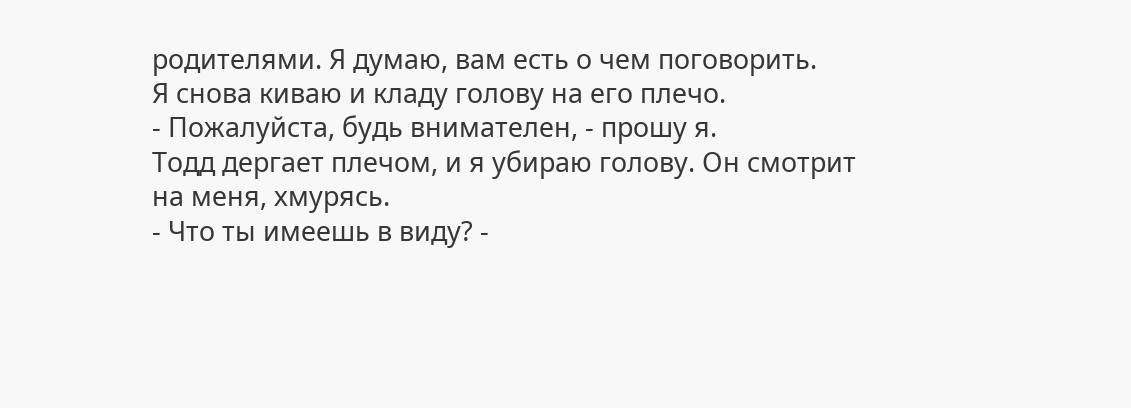родителями. Я думаю, вам есть о чем поговорить.
Я снова киваю и кладу голову на его плечо.
- Пожалуйста, будь внимателен, - прошу я.
Тодд дергает плечом, и я убираю голову. Он смотрит на меня, хмурясь.
- Что ты имеешь в виду? -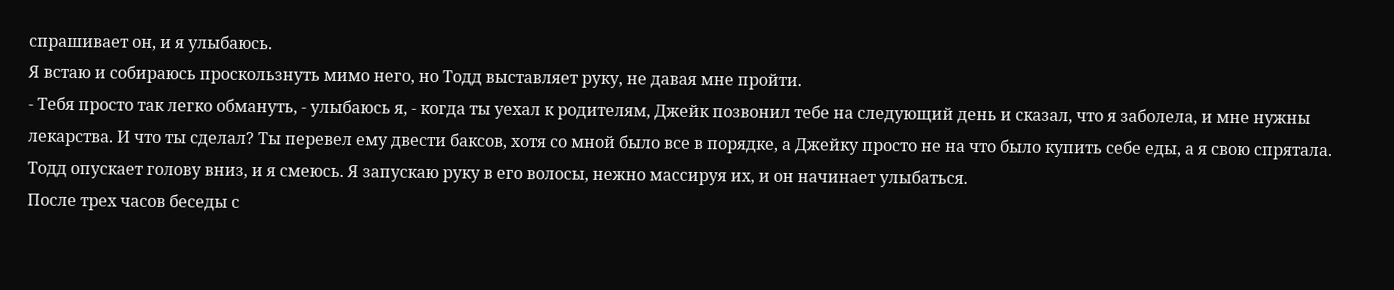спрашивает он, и я улыбаюсь.
Я встаю и собираюсь проскользнуть мимо него, но Тодд выставляет руку, не давая мне пройти.
- Тебя просто так легко обмануть, - улыбаюсь я, - когда ты уехал к родителям, Джейк позвонил тебе на следующий день и сказал, что я заболела, и мне нужны лекарства. И что ты сделал? Ты перевел ему двести баксов, хотя со мной было все в порядке, а Джейку просто не на что было купить себе еды, а я свою спрятала.
Тодд опускает голову вниз, и я смеюсь. Я запускаю руку в его волосы, нежно массируя их, и он начинает улыбаться.
После трех часов беседы с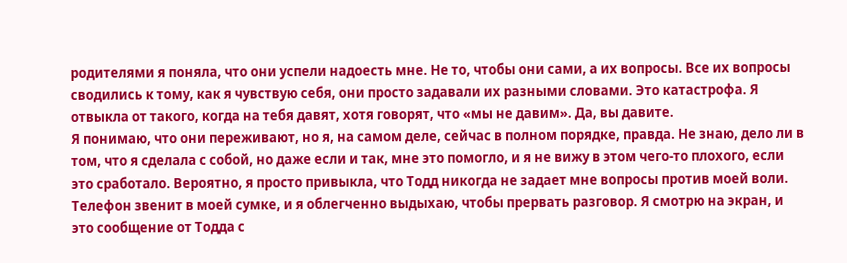родителями я поняла, что они успели надоесть мне. Не то, чтобы они сами, а их вопросы. Все их вопросы сводились к тому, как я чувствую себя, они просто задавали их разными словами. Это катастрофа. Я отвыкла от такого, когда на тебя давят, хотя говорят, что «мы не давим». Да, вы давите.
Я понимаю, что они переживают, но я, на самом деле, сейчас в полном порядке, правда. Не знаю, дело ли в том, что я сделала с собой, но даже если и так, мне это помогло, и я не вижу в этом чего-то плохого, если это сработало. Вероятно, я просто привыкла, что Тодд никогда не задает мне вопросы против моей воли.
Телефон звенит в моей сумке, и я облегченно выдыхаю, чтобы прервать разговор. Я смотрю на экран, и это сообщение от Тодда с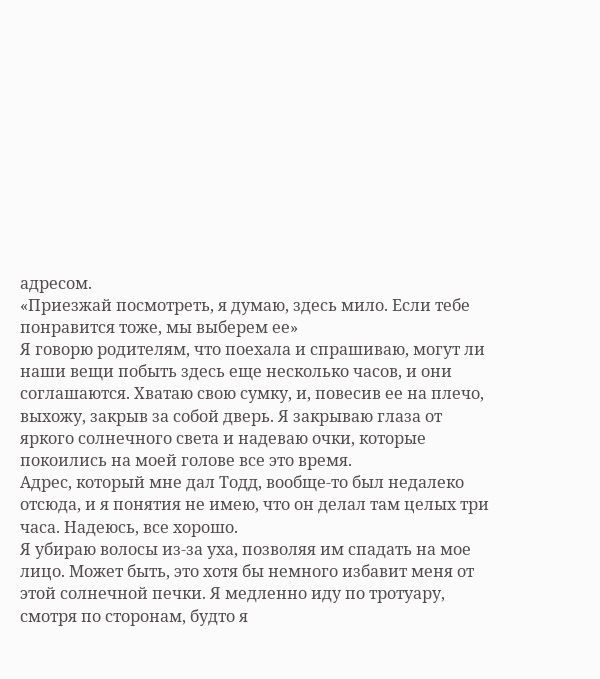адресом.
«Приезжай посмотреть, я думаю, здесь мило. Если тебе понравится тоже, мы выберем ее»
Я говорю родителям, что поехала и спрашиваю, могут ли наши вещи побыть здесь еще несколько часов, и они соглашаются. Хватаю свою сумку, и, повесив ее на плечо, выхожу, закрыв за собой дверь. Я закрываю глаза от яркого солнечного света и надеваю очки, которые покоились на моей голове все это время.
Адрес, который мне дал Тодд, вообще-то был недалеко отсюда, и я понятия не имею, что он делал там целых три часа. Надеюсь, все хорошо.
Я убираю волосы из-за уха, позволяя им спадать на мое лицо. Может быть, это хотя бы немного избавит меня от этой солнечной печки. Я медленно иду по тротуару, смотря по сторонам, будто я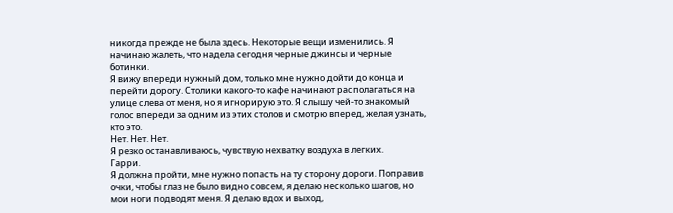никогда прежде не была здесь. Некоторые вещи изменились. Я начинаю жалеть, что надела сегодня черные джинсы и черные ботинки.
Я вижу впереди нужный дом, только мне нужно дойти до конца и перейти дорогу. Столики какого-то кафе начинают располагаться на улице слева от меня, но я игнорирую это. Я слышу чей-то знакомый голос впереди за одним из этих столов и смотрю вперед, желая узнать, кто это.
Нет. Нет. Нет.
Я резко останавливаюсь, чувствую нехватку воздуха в легких.
Гарри.
Я должна пройти, мне нужно попасть на ту сторону дороги. Поправив очки, чтобы глаз не было видно совсем, я делаю несколько шагов, но мои ноги подводят меня. Я делаю вдох и выход,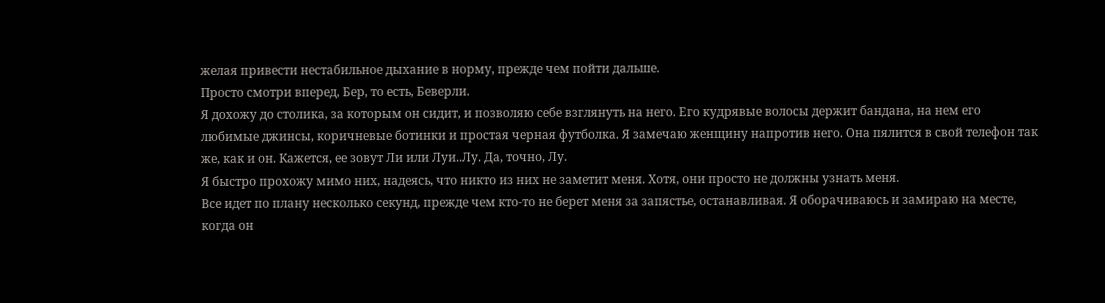желая привести нестабильное дыхание в норму, прежде чем пойти дальше.
Просто смотри вперед, Бер, то есть, Беверли.
Я дохожу до столика, за которым он сидит, и позволяю себе взглянуть на него. Его кудрявые волосы держит бандана, на нем его любимые джинсы, коричневые ботинки и простая черная футболка. Я замечаю женщину напротив него. Она пялится в свой телефон так же, как и он. Кажется, ее зовут Ли или Луи..Лу. Да, точно, Лу.
Я быстро прохожу мимо них, надеясь, что никто из них не заметит меня. Хотя, они просто не должны узнать меня.
Все идет по плану несколько секунд, прежде чем кто-то не берет меня за запястье, останавливая. Я оборачиваюсь и замираю на месте, когда он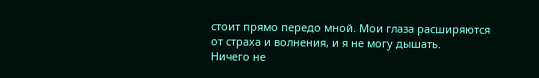стоит прямо передо мной. Мои глаза расширяются от страха и волнения, и я не могу дышать.
Ничего не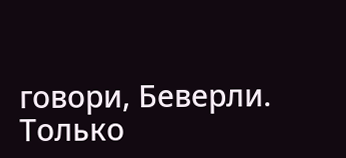говори, Беверли. Только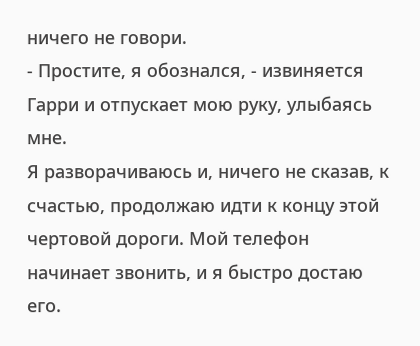ничего не говори.
- Простите, я обознался, - извиняется Гарри и отпускает мою руку, улыбаясь мне.
Я разворачиваюсь и, ничего не сказав, к счастью, продолжаю идти к концу этой чертовой дороги. Мой телефон начинает звонить, и я быстро достаю его.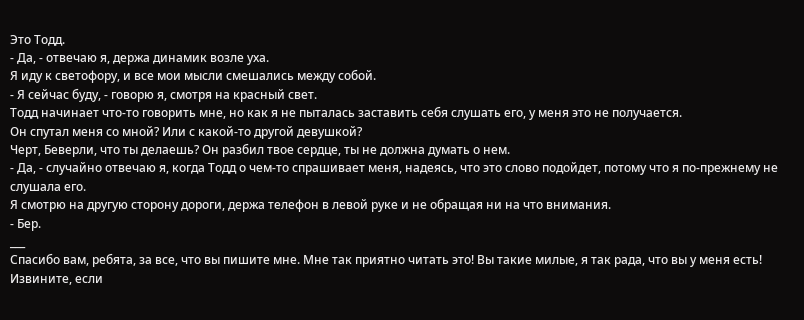Это Тодд.
- Да, - отвечаю я, держа динамик возле уха.
Я иду к светофору, и все мои мысли смешались между собой.
- Я сейчас буду, - говорю я, смотря на красный свет.
Тодд начинает что-то говорить мне, но как я не пыталась заставить себя слушать его, у меня это не получается.
Он спутал меня со мной? Или с какой-то другой девушкой?
Черт, Беверли, что ты делаешь? Он разбил твое сердце, ты не должна думать о нем.
- Да, - случайно отвечаю я, когда Тодд о чем-то спрашивает меня, надеясь, что это слово подойдет, потому что я по-прежнему не слушала его.
Я смотрю на другую сторону дороги, держа телефон в левой руке и не обращая ни на что внимания.
- Бер.
___
Спасибо вам, ребята, за все, что вы пишите мне. Мне так приятно читать это! Вы такие милые, я так рада, что вы у меня есть!
Извините, если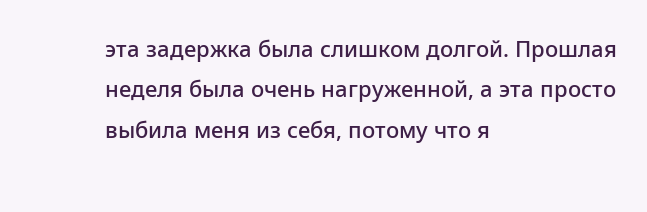эта задержка была слишком долгой. Прошлая неделя была очень нагруженной, а эта просто выбила меня из себя, потому что я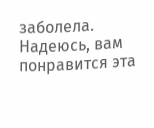заболела.
Надеюсь, вам понравится эта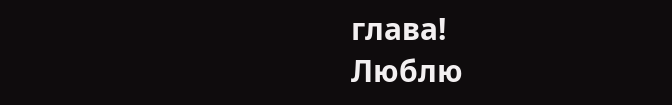глава!
Люблю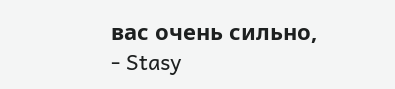вас очень сильно,
- Stasy